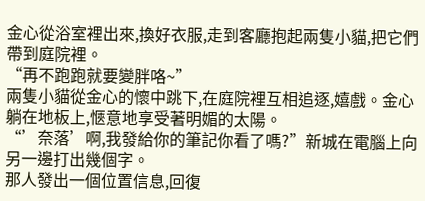金心從浴室裡出來,換好衣服,走到客廳抱起兩隻小貓,把它們帶到庭院裡。
“再不跑跑就要變胖咯~”
兩隻小貓從金心的懷中跳下,在庭院裡互相追逐,嬉戲。金心躺在地板上,愜意地享受著明媚的太陽。
“’奈落’啊,我發給你的筆記你看了嗎?”新城在電腦上向另一邊打出幾個字。
那人發出一個位置信息,回復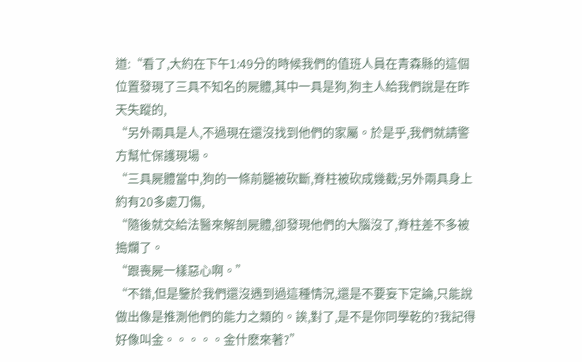道:“看了,大約在下午1:49分的時候我們的值班人員在青森縣的這個位置發現了三具不知名的屍體,其中一具是狗,狗主人給我們說是在昨天失蹤的,
“另外兩具是人,不過現在還沒找到他們的家屬。於是乎,我們就請警方幫忙保護現場。
“三具屍體當中,狗的一條前腿被砍斷,脊柱被砍成幾截;另外兩具身上約有20多處刀傷,
“隨後就交給法醫來解剖屍體,卻發現他們的大腦沒了,脊柱差不多被搗爛了。
“跟喪屍一樣惡心啊。”
“不錯,但是鑒於我們還沒遇到過這種情況,還是不要妄下定論,只能說做出像是推測他們的能力之類的。誒,對了,是不是你同學乾的?我記得好像叫金。。。。。金什麽來著?”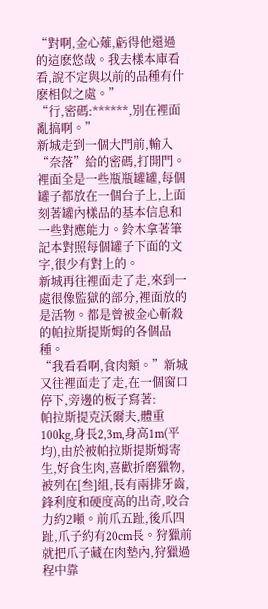“對啊,金心薙,虧得他還過的這麽悠哉。我去樣本庫看看,說不定與以前的品種有什麽相似之處。”
“行,密碼:******,別在裡面亂搞啊。”
新城走到一個大門前,輸入“奈落”給的密碼,打開門。裡面全是一些瓶瓶罐罐,每個罐子都放在一個台子上,上面刻著罐內樣品的基本信息和一些對應能力。鈴木拿著筆記本對照每個罐子下面的文字,很少有對上的。
新城再往裡面走了走,來到一處很像監獄的部分,裡面放的是活物。都是曾被金心斬殺的帕拉斯提斯姆的各個品種。
“我看看啊,食肉類。”新城又往裡面走了走,在一個窗口停下,旁邊的板子寫著:
帕拉斯提克沃爾夫,體重100kg,身長2,3m,身高1m(平均),由於被帕拉斯提斯姆寄生,好食生肉,喜歡折磨獵物,被列在[叁]組,長有兩排牙齒,鋒利度和硬度高的出奇,咬合力約2噸。前爪五趾,後爪四趾,爪子約有20cm長。狩獵前就把爪子藏在肉墊內,狩獵過程中靠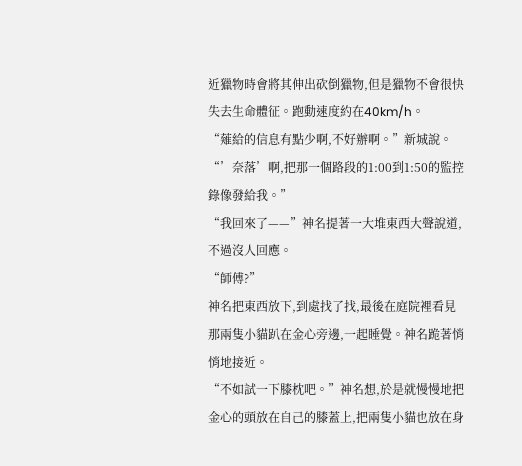近獵物時會將其伸出砍倒獵物,但是獵物不會很快失去生命體征。跑動速度約在40km/h。
“薙給的信息有點少啊,不好辦啊。”新城說。
“’奈落’啊,把那一個路段的1:00到1:50的監控錄像發給我。”
“我回來了——”神名提著一大堆東西大聲說道,不過沒人回應。
“師傅?”
神名把東西放下,到處找了找,最後在庭院裡看見那兩隻小貓趴在金心旁邊,一起睡覺。神名跪著悄悄地接近。
“不如試一下膝枕吧。”神名想,於是就慢慢地把金心的頭放在自己的膝蓋上,把兩隻小貓也放在身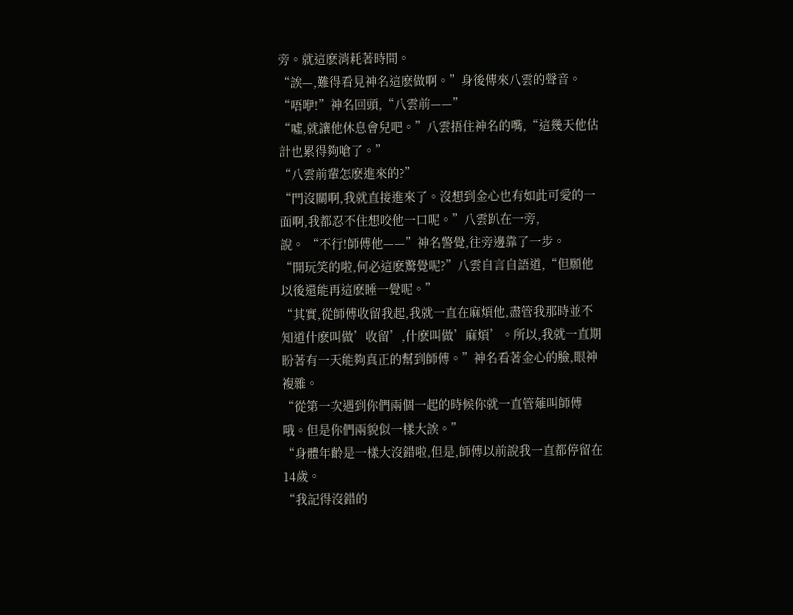旁。就這麽消耗著時間。
“誒—,難得看見神名這麽做啊。”身後傳來八雲的聲音。
“唔咿!”神名回頭,“八雲前——”
“噓,就讓他休息會兒吧。”八雲捂住神名的嘴,“這幾天他估計也累得夠嗆了。”
“八雲前輩怎麽進來的?”
“門沒關啊,我就直接進來了。沒想到金心也有如此可愛的一面啊,我都忍不住想咬他一口呢。”八雲趴在一旁,
說。 “不行!師傅他——”神名警覺,往旁邊靠了一步。
“開玩笑的啦,何必這麽驚覺呢?”八雲自言自語道,“但願他以後還能再這麽睡一覺呢。”
“其實,從師傅收留我起,我就一直在麻煩他,盡管我那時並不知道什麽叫做’收留’,什麽叫做’麻煩’。所以,我就一直期盼著有一天能夠真正的幫到師傅。”神名看著金心的臉,眼神複雜。
“從第一次遇到你們兩個一起的時候你就一直管薙叫師傅哦。但是你們兩貌似一樣大誒。”
“身體年齡是一樣大沒錯啦,但是,師傅以前說我一直都停留在14歲。
“我記得沒錯的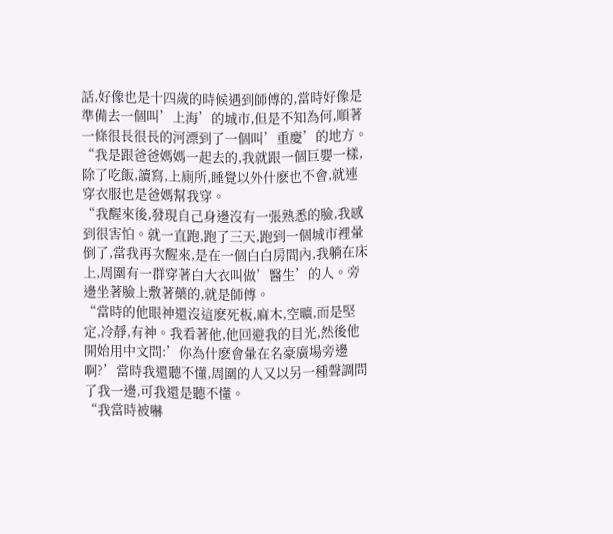話,好像也是十四歲的時候遇到師傅的,當時好像是準備去一個叫’上海’的城市,但是不知為何,順著一條很長很長的河漂到了一個叫’重慶’的地方。
“我是跟爸爸媽媽一起去的,我就跟一個巨嬰一樣,除了吃飯,讀寫,上廁所,睡覺以外什麽也不會,就連穿衣服也是爸媽幫我穿。
“我醒來後,發現自己身邊沒有一張熟悉的臉,我感到很害怕。就一直跑,跑了三天,跑到一個城市裡暈倒了,當我再次醒來,是在一個白白房間內,我躺在床上,周圍有一群穿著白大衣叫做’醫生’的人。旁邊坐著臉上敷著藥的,就是師傅。
“當時的他眼神還沒這麽死板,麻木,空曠,而是堅定,冷靜,有神。我看著他,他回避我的目光,然後他開始用中文問:’你為什麽會暈在名豪廣場旁邊啊?’當時我還聽不懂,周圍的人又以另一種聲調問了我一邊,可我還是聽不懂。
“我當時被嚇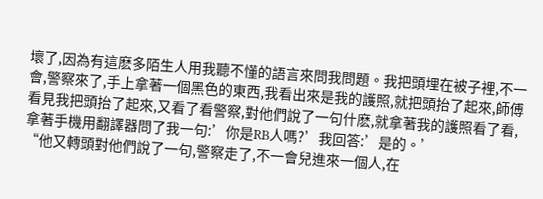壞了,因為有這麽多陌生人用我聽不懂的語言來問我問題。我把頭埋在被子裡,不一會,警察來了,手上拿著一個黑色的東西,我看出來是我的護照,就把頭抬了起來,師傅看見我把頭抬了起來,又看了看警察,對他們說了一句什麽,就拿著我的護照看了看,拿著手機用翻譯器問了我一句:’你是RB人嗎?’我回答:’是的。’
“他又轉頭對他們說了一句,警察走了,不一會兒進來一個人,在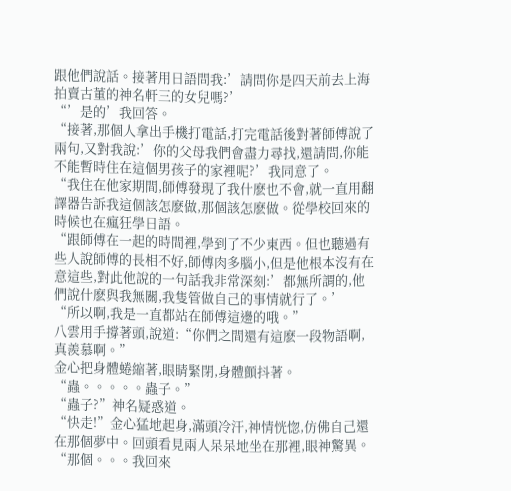跟他們說話。接著用日語問我:’請問你是四天前去上海拍賣古董的神名軒三的女兒嗎?’
“’是的’我回答。
“接著,那個人拿出手機打電話,打完電話後對著師傅說了兩句,又對我說:’你的父母我們會盡力尋找,還請問,你能不能暫時住在這個男孩子的家裡呢?’我同意了。
“我住在他家期間,師傅發現了我什麽也不會,就一直用翻譯器告訴我這個該怎麽做,那個該怎麽做。從學校回來的時候也在瘋狂學日語。
“跟師傅在一起的時間裡,學到了不少東西。但也聽過有些人說師傅的長相不好,師傅肉多腦小,但是他根本沒有在意這些,對此他說的一句話我非常深刻:’都無所謂的,他們說什麽與我無關,我隻管做自己的事情就行了。’
“所以啊,我是一直都站在師傅這邊的哦。”
八雲用手撐著頭,說道:“你們之間還有這麽一段物語啊,真羨慕啊。”
金心把身體蜷縮著,眼睛緊閉,身體顫抖著。
“蟲。。。。。蟲子。”
“蟲子?”神名疑惑道。
“快走!”金心猛地起身,滿頭冷汗,神情恍惚,仿佛自己還在那個夢中。回頭看見兩人呆呆地坐在那裡,眼神驚異。
“那個。。。我回來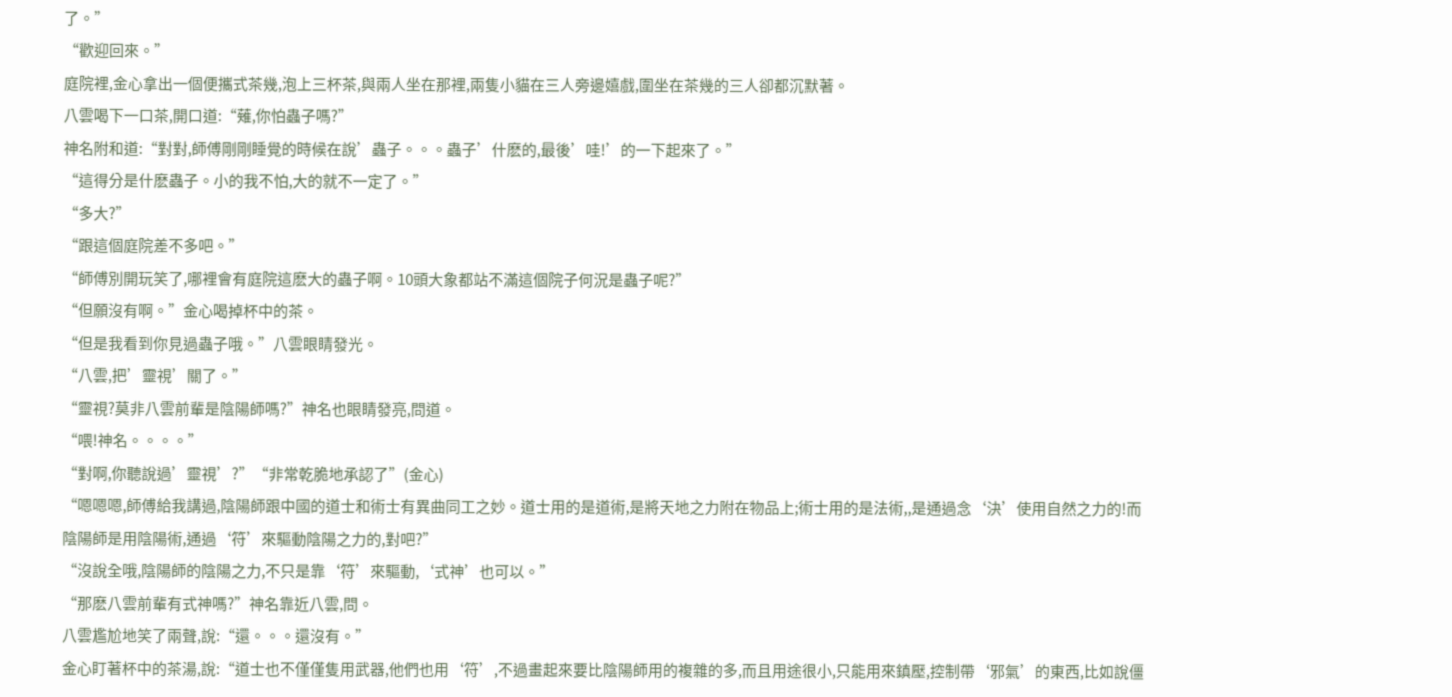了。”
“歡迎回來。”
庭院裡,金心拿出一個便攜式茶幾,泡上三杯茶,與兩人坐在那裡,兩隻小貓在三人旁邊嬉戲,圍坐在茶幾的三人卻都沉默著。
八雲喝下一口茶,開口道:“薙,你怕蟲子嗎?”
神名附和道:“對對,師傅剛剛睡覺的時候在說’蟲子。。。蟲子’什麽的,最後’哇!’的一下起來了。”
“這得分是什麽蟲子。小的我不怕,大的就不一定了。”
“多大?”
“跟這個庭院差不多吧。”
“師傅別開玩笑了,哪裡會有庭院這麽大的蟲子啊。10頭大象都站不滿這個院子何況是蟲子呢?”
“但願沒有啊。”金心喝掉杯中的茶。
“但是我看到你見過蟲子哦。”八雲眼睛發光。
“八雲,把’靈視’關了。”
“靈視?莫非八雲前輩是陰陽師嗎?”神名也眼睛發亮,問道。
“喂!神名。。。。”
“對啊,你聽說過’靈視’?”“非常乾脆地承認了”(金心)
“嗯嗯嗯,師傅給我講過,陰陽師跟中國的道士和術士有異曲同工之妙。道士用的是道術,是將天地之力附在物品上;術士用的是法術,,是通過念‘決’使用自然之力的!而陰陽師是用陰陽術,通過‘符’來驅動陰陽之力的,對吧?”
“沒說全哦,陰陽師的陰陽之力,不只是靠‘符’來驅動,‘式神’也可以。”
“那麽八雲前輩有式神嗎?”神名靠近八雲,問。
八雲尷尬地笑了兩聲,說:“還。。。還沒有。”
金心盯著杯中的茶湯,說:“道士也不僅僅隻用武器,他們也用‘符’,不過畫起來要比陰陽師用的複雜的多,而且用途很小,只能用來鎮壓,控制帶‘邪氣’的東西,比如說僵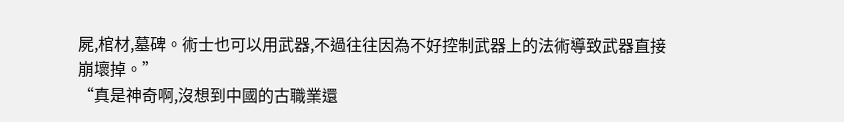屍,棺材,墓碑。術士也可以用武器,不過往往因為不好控制武器上的法術導致武器直接崩壞掉。”
“真是神奇啊,沒想到中國的古職業還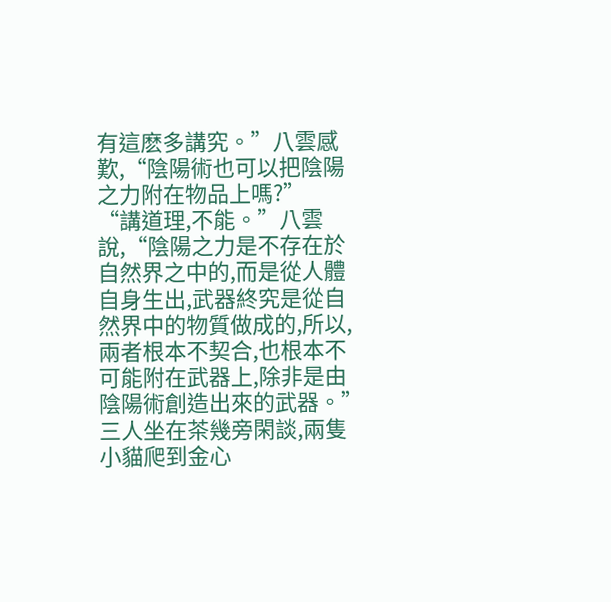有這麽多講究。”八雲感歎,“陰陽術也可以把陰陽之力附在物品上嗎?”
“講道理,不能。”八雲說,“陰陽之力是不存在於自然界之中的,而是從人體自身生出,武器終究是從自然界中的物質做成的,所以,兩者根本不契合,也根本不可能附在武器上,除非是由陰陽術創造出來的武器。”
三人坐在茶幾旁閑談,兩隻小貓爬到金心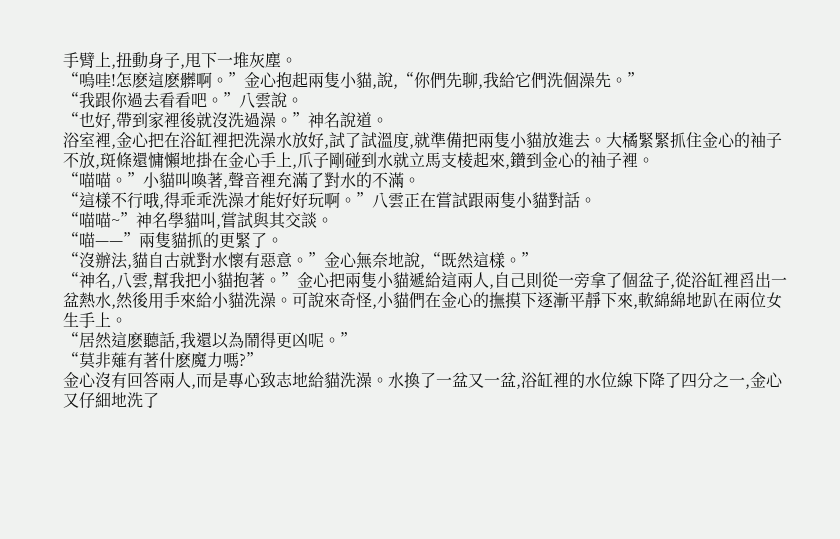手臂上,扭動身子,甩下一堆灰塵。
“嗚哇!怎麽這麽髒啊。”金心抱起兩隻小貓,說,“你們先聊,我給它們洗個澡先。”
“我跟你過去看看吧。”八雲說。
“也好,帶到家裡後就沒洗過澡。”神名說道。
浴室裡,金心把在浴缸裡把洗澡水放好,試了試溫度,就準備把兩隻小貓放進去。大橘緊緊抓住金心的袖子不放,斑條還慵懶地掛在金心手上,爪子剛碰到水就立馬支棱起來,鑽到金心的袖子裡。
“喵喵。”小貓叫喚著,聲音裡充滿了對水的不滿。
“這樣不行哦,得乖乖洗澡才能好好玩啊。”八雲正在嘗試跟兩隻小貓對話。
“喵喵~”神名學貓叫,嘗試與其交談。
“喵——”兩隻貓抓的更緊了。
“沒辦法,貓自古就對水懷有惡意。”金心無奈地說,“既然這樣。”
“神名,八雲,幫我把小貓抱著。”金心把兩隻小貓遞給這兩人,自己則從一旁拿了個盆子,從浴缸裡舀出一盆熱水,然後用手來給小貓洗澡。可說來奇怪,小貓們在金心的撫摸下逐漸平靜下來,軟綿綿地趴在兩位女生手上。
“居然這麽聽話,我還以為鬧得更凶呢。”
“莫非薙有著什麽魔力嗎?”
金心沒有回答兩人,而是專心致志地給貓洗澡。水換了一盆又一盆,浴缸裡的水位線下降了四分之一,金心又仔細地洗了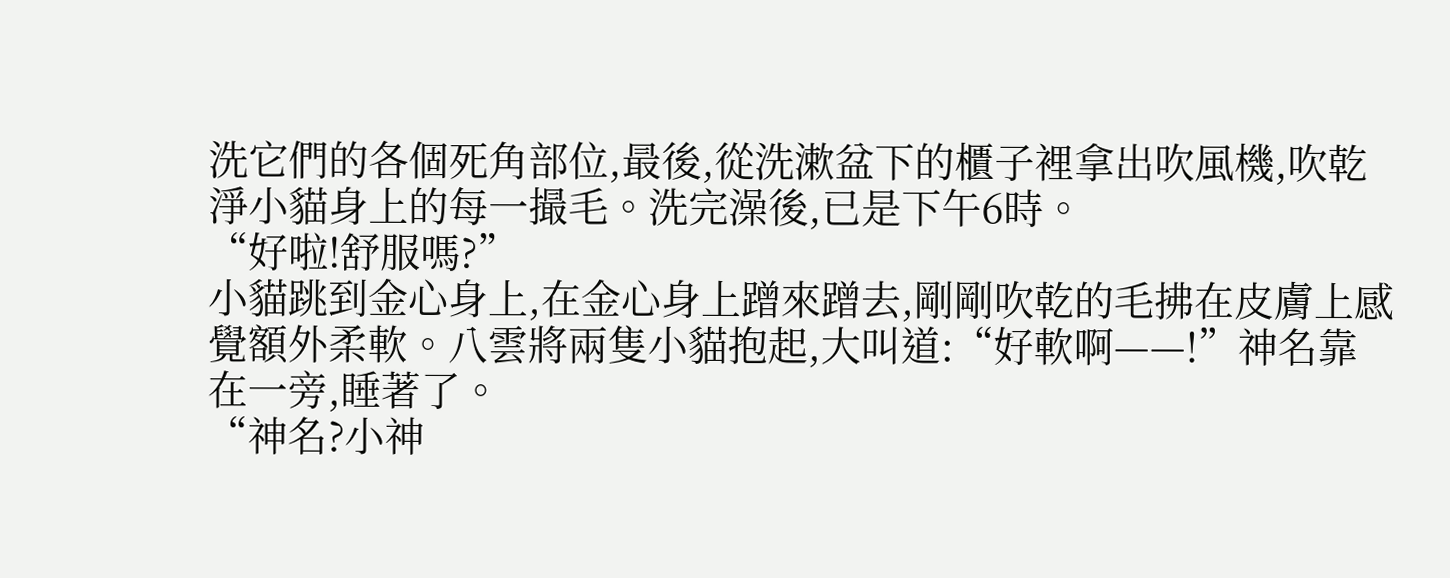洗它們的各個死角部位,最後,從洗漱盆下的櫃子裡拿出吹風機,吹乾淨小貓身上的每一撮毛。洗完澡後,已是下午6時。
“好啦!舒服嗎?”
小貓跳到金心身上,在金心身上蹭來蹭去,剛剛吹乾的毛拂在皮膚上感覺額外柔軟。八雲將兩隻小貓抱起,大叫道:“好軟啊——!”神名靠在一旁,睡著了。
“神名?小神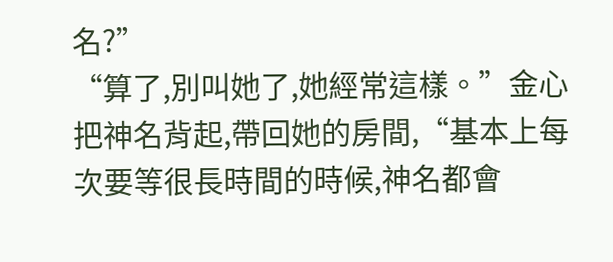名?”
“算了,別叫她了,她經常這樣。”金心把神名背起,帶回她的房間,“基本上每次要等很長時間的時候,神名都會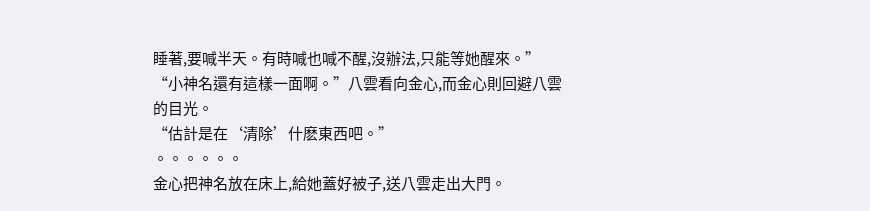睡著,要喊半天。有時喊也喊不醒,沒辦法,只能等她醒來。”
“小神名還有這樣一面啊。”八雲看向金心,而金心則回避八雲的目光。
“估計是在‘清除’什麽東西吧。”
。。。。。。
金心把神名放在床上,給她蓋好被子,送八雲走出大門。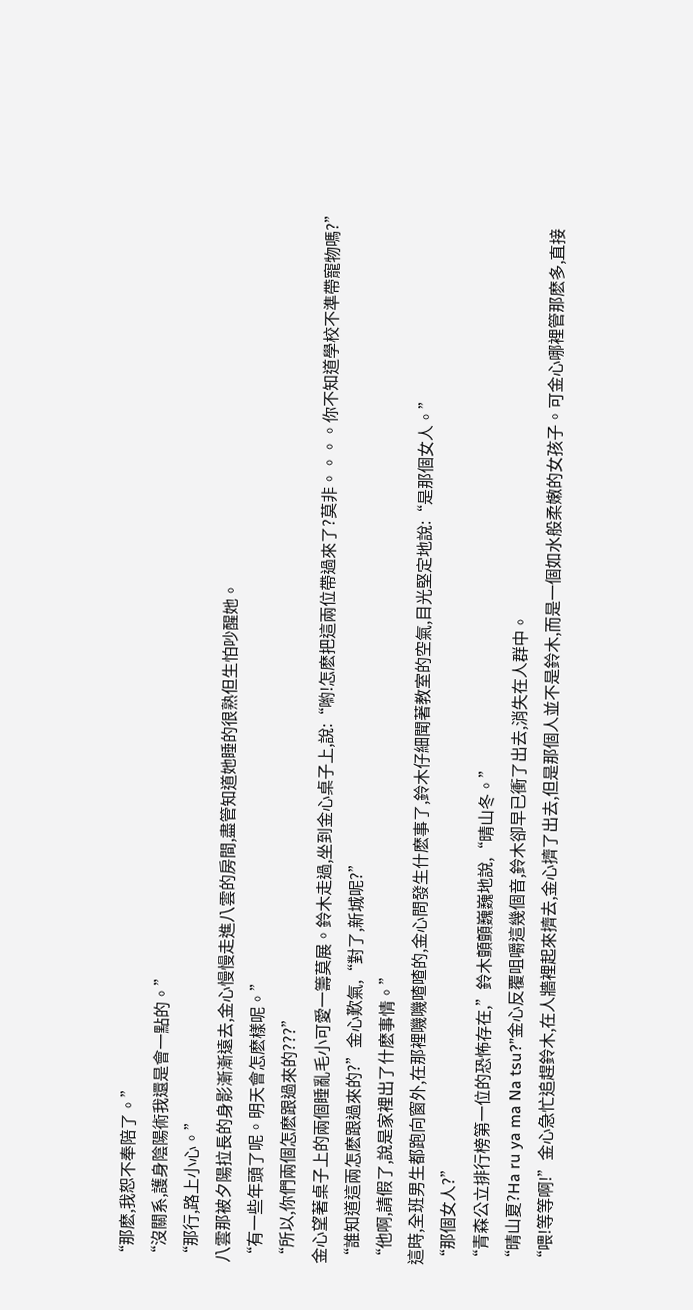“那麽,我恕不奉陪了。”
“沒關系,護身陰陽術我還是會一點的。”
“那行,路上小心。”
八雲那被夕陽拉長的身影漸漸遠去,金心慢慢走進八雲的房間,盡管知道她睡的很熟但生怕吵醒她。
“有一些年頭了呢。明天會怎麽樣呢。”
“所以,你們兩個怎麽跟過來的???”
金心望著桌子上的兩個睡亂毛小可愛一籌莫展。鈴木走過,坐到金心桌子上,說:“喲!怎麽把這兩位帶過來了?莫非。。。。你不知道學校不準帶寵物嗎?”
“誰知道這兩怎麽跟過來的?”金心歎氣,“對了,新城呢?”
“他啊,請假了,說是家裡出了什麽事情。”
這時,全班男生都跑向窗外,在那裡嘰嘰喳喳的,金心問發生什麽事了,鈴木仔細聞著教室的空氣,目光堅定地說:“是那個女人。”
“那個女人?”
“青森公立排行榜第一位的恐怖存在,”鈴木顫顫巍巍地說,“晴山冬。”
“晴山夏?Ha ru ya ma Na tsu?”金心反覆咀嚼這幾個音,鈴木卻早已衝了出去,消失在人群中。
“喂!等等啊!”金心急忙追趕鈴木,在人牆裡起來擠去,金心擠了出去,但是那個人並不是鈴木,而是一個如水般柔嫩的女孩子。可金心哪裡管那麽多,直接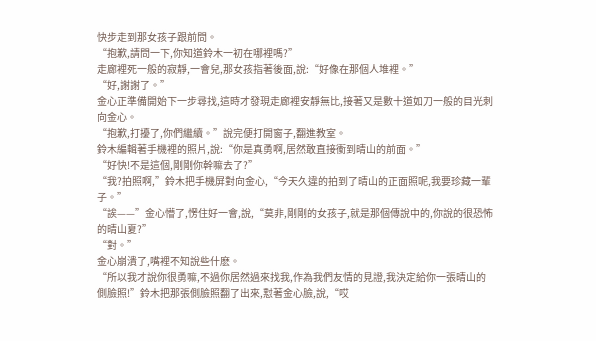快步走到那女孩子跟前問。
“抱歉,請問一下,你知道鈴木一初在哪裡嗎?”
走廊裡死一般的寂靜,一會兒,那女孩指著後面,說:“好像在那個人堆裡。”
“好,謝謝了。”
金心正準備開始下一步尋找,這時才發現走廊裡安靜無比,接著又是數十道如刀一般的目光刺向金心。
“抱歉,打擾了,你們繼續。”說完便打開窗子,翻進教室。
鈴木編輯著手機裡的照片,說:“你是真勇啊,居然敢直接衝到晴山的前面。”
“好快!不是這個,剛剛你幹嘛去了?”
“我?拍照啊,”鈴木把手機屏對向金心,“今天久違的拍到了晴山的正面照呢,我要珍藏一輩子。”
“誒——”金心懵了,愣住好一會,說,“莫非,剛剛的女孩子,就是那個傳說中的,你說的很恐怖的晴山夏?”
“對。”
金心崩潰了,嘴裡不知說些什麽。
“所以我才說你很勇嘛,不過你居然過來找我,作為我們友情的見證,我決定給你一張晴山的側臉照!”鈴木把那張側臉照翻了出來,懟著金心臉,說,“哎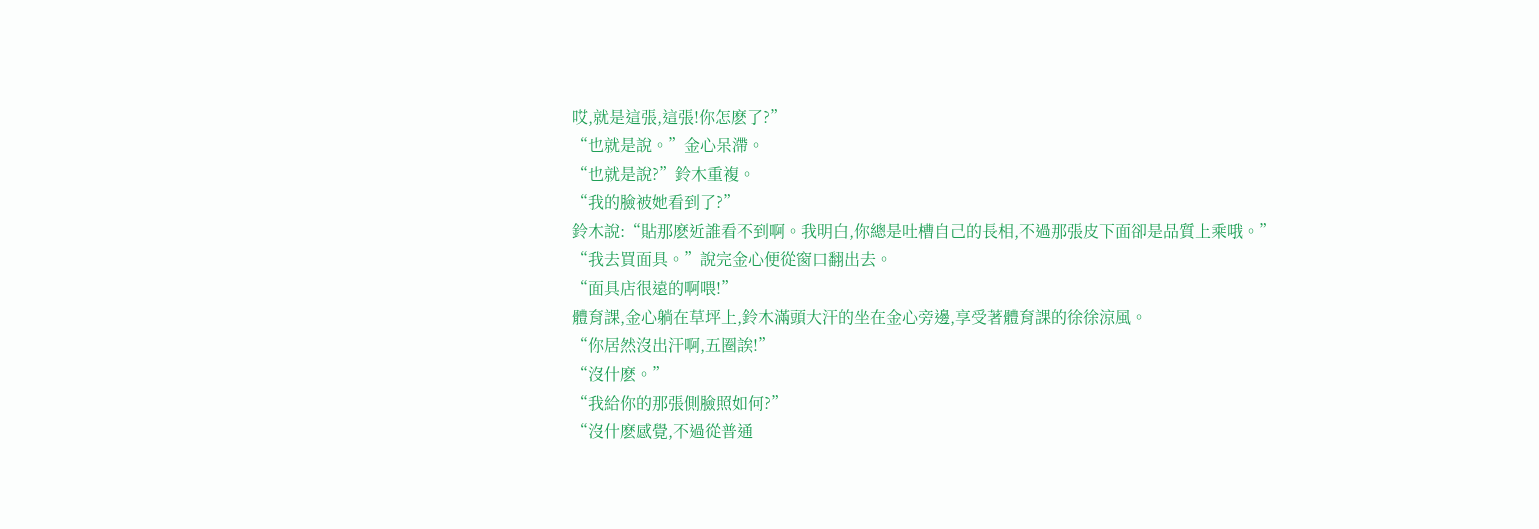哎,就是這張,這張!你怎麽了?”
“也就是說。”金心呆滯。
“也就是說?”鈴木重複。
“我的臉被她看到了?”
鈴木說:“貼那麽近誰看不到啊。我明白,你總是吐槽自己的長相,不過那張皮下面卻是品質上乘哦。”
“我去買面具。”說完金心便從窗口翻出去。
“面具店很遠的啊喂!”
體育課,金心躺在草坪上,鈴木滿頭大汗的坐在金心旁邊,享受著體育課的徐徐涼風。
“你居然沒出汗啊,五圈誒!”
“沒什麽。”
“我給你的那張側臉照如何?”
“沒什麽感覺,不過從普通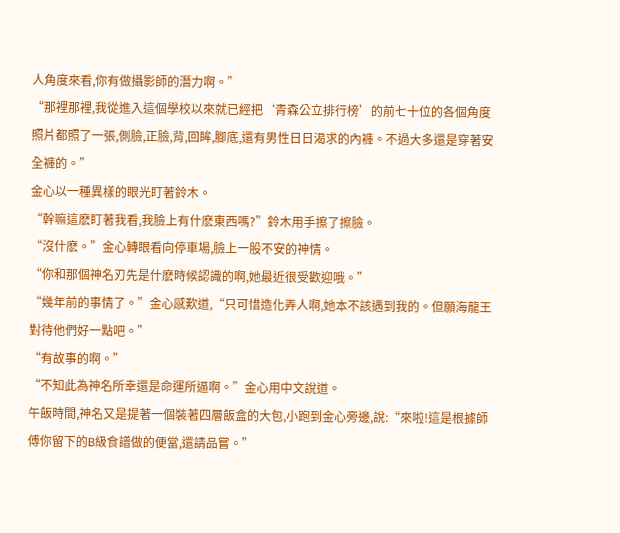人角度來看,你有做攝影師的潛力啊。”
“那裡那裡,我從進入這個學校以來就已經把‘青森公立排行榜’的前七十位的各個角度照片都照了一張,側臉,正臉,背,回眸,腳底,還有男性日日渴求的內褲。不過大多還是穿著安全褲的。”
金心以一種異樣的眼光盯著鈴木。
“幹嘛這麽盯著我看,我臉上有什麽東西嗎?”鈴木用手擦了擦臉。
“沒什麽。”金心轉眼看向停車場,臉上一股不安的神情。
“你和那個神名刃先是什麽時候認識的啊,她最近很受歡迎哦。”
“幾年前的事情了。”金心感歎道,“只可惜造化弄人啊,她本不該遇到我的。但願海龍王對待他們好一點吧。”
“有故事的啊。”
“不知此為神名所幸還是命運所逼啊。”金心用中文說道。
午飯時間,神名又是提著一個裝著四層飯盒的大包,小跑到金心旁邊,說:“來啦!這是根據師傅你留下的B級食譜做的便當,還請品嘗。”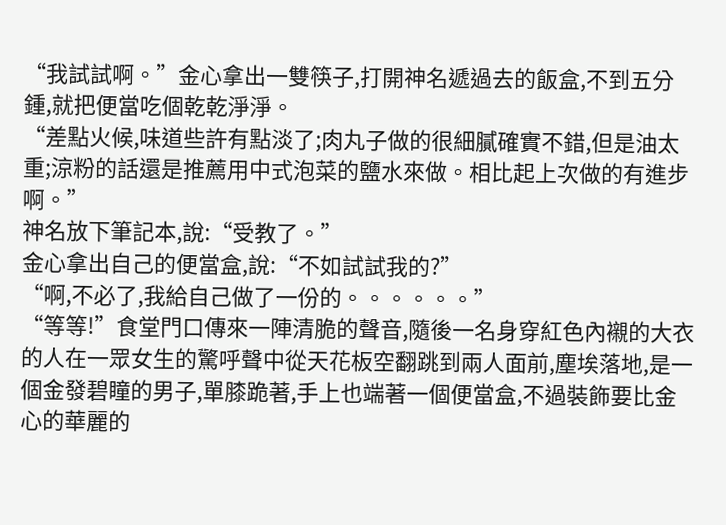“我試試啊。”金心拿出一雙筷子,打開神名遞過去的飯盒,不到五分鍾,就把便當吃個乾乾淨淨。
“差點火候,味道些許有點淡了;肉丸子做的很細膩確實不錯,但是油太重;涼粉的話還是推薦用中式泡菜的鹽水來做。相比起上次做的有進步啊。”
神名放下筆記本,說:“受教了。”
金心拿出自己的便當盒,說:“不如試試我的?”
“啊,不必了,我給自己做了一份的。。。。。。”
“等等!”食堂門口傳來一陣清脆的聲音,隨後一名身穿紅色內襯的大衣的人在一眾女生的驚呼聲中從天花板空翻跳到兩人面前,塵埃落地,是一個金發碧瞳的男子,單膝跪著,手上也端著一個便當盒,不過裝飾要比金心的華麗的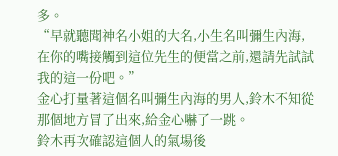多。
“早就聽聞神名小姐的大名,小生名叫彌生內海,在你的嘴接觸到這位先生的便當之前,還請先試試我的這一份吧。”
金心打量著這個名叫彌生內海的男人,鈴木不知從那個地方冒了出來,給金心嚇了一跳。
鈴木再次確認這個人的氣場後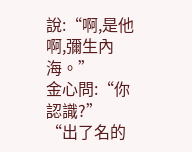說:“啊,是他啊,彌生內海。”
金心問:“你認識?”
“出了名的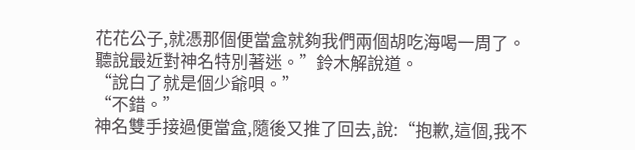花花公子,就憑那個便當盒就夠我們兩個胡吃海喝一周了。聽說最近對神名特別著迷。”鈴木解說道。
“說白了就是個少爺唄。”
“不錯。”
神名雙手接過便當盒,隨後又推了回去,說:“抱歉,這個,我不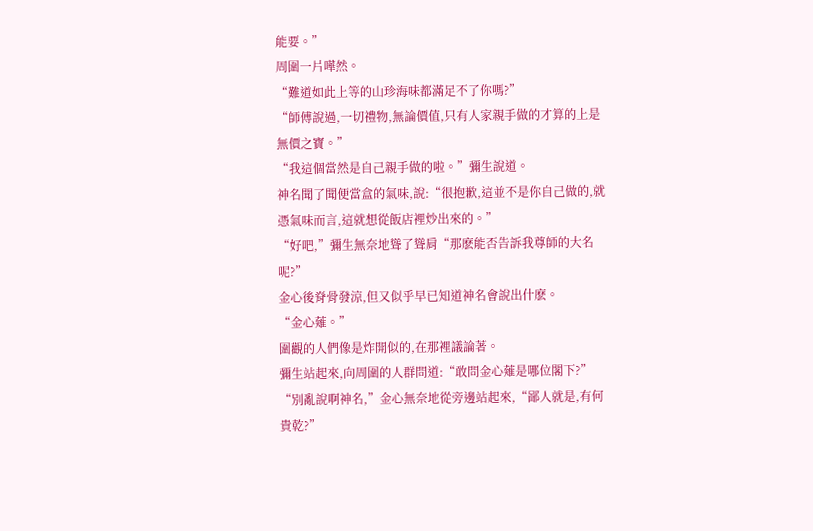能要。”
周圍一片嘩然。
“難道如此上等的山珍海味都滿足不了你嗎?”
“師傅說過,一切禮物,無論價值,只有人家親手做的才算的上是無價之寶。”
“我這個當然是自己親手做的啦。”彌生說道。
神名聞了聞便當盒的氣味,說:“很抱歉,這並不是你自己做的,就憑氣味而言,這就想從飯店裡炒出來的。”
“好吧,”彌生無奈地聳了聳肩“那麽能否告訴我尊師的大名呢?”
金心後脊骨發涼,但又似乎早已知道神名會說出什麽。
“金心薙。”
圍觀的人們像是炸開似的,在那裡議論著。
彌生站起來,向周圍的人群問道:“敢問金心薙是哪位閣下?”
“別亂說啊神名,”金心無奈地從旁邊站起來,“鄙人就是,有何貴乾?”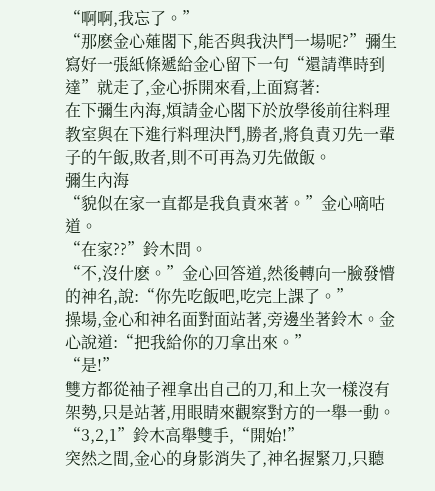“啊啊,我忘了。”
“那麽金心薙閣下,能否與我決鬥一場呢?”彌生寫好一張紙條遞給金心留下一句“還請準時到達”就走了,金心拆開來看,上面寫著:
在下彌生內海,煩請金心閣下於放學後前往料理教室與在下進行料理決鬥,勝者,將負責刃先一輩子的午飯,敗者,則不可再為刃先做飯。
彌生內海
“貌似在家一直都是我負責來著。”金心嘀咕道。
“在家??”鈴木問。
“不,沒什麽。”金心回答道,然後轉向一臉發懵的神名,說:“你先吃飯吧,吃完上課了。”
操場,金心和神名面對面站著,旁邊坐著鈴木。金心說道:“把我給你的刀拿出來。”
“是!”
雙方都從袖子裡拿出自己的刀,和上次一樣沒有架勢,只是站著,用眼睛來觀察對方的一舉一動。
“3,2,1”鈴木高舉雙手,“開始!”
突然之間,金心的身影消失了,神名握緊刀,只聽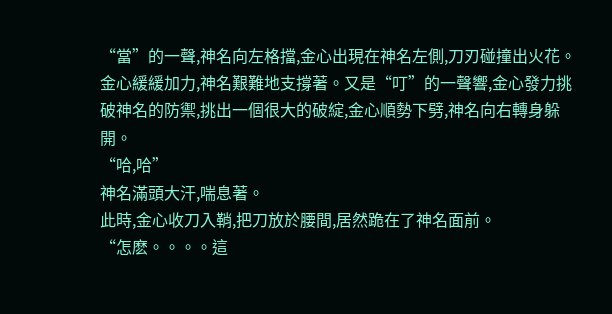“當”的一聲,神名向左格擋,金心出現在神名左側,刀刃碰撞出火花。金心緩緩加力,神名艱難地支撐著。又是“叮”的一聲響,金心發力挑破神名的防禦,挑出一個很大的破綻,金心順勢下劈,神名向右轉身躲開。
“哈,哈”
神名滿頭大汗,喘息著。
此時,金心收刀入鞘,把刀放於腰間,居然跪在了神名面前。
“怎麽。。。。這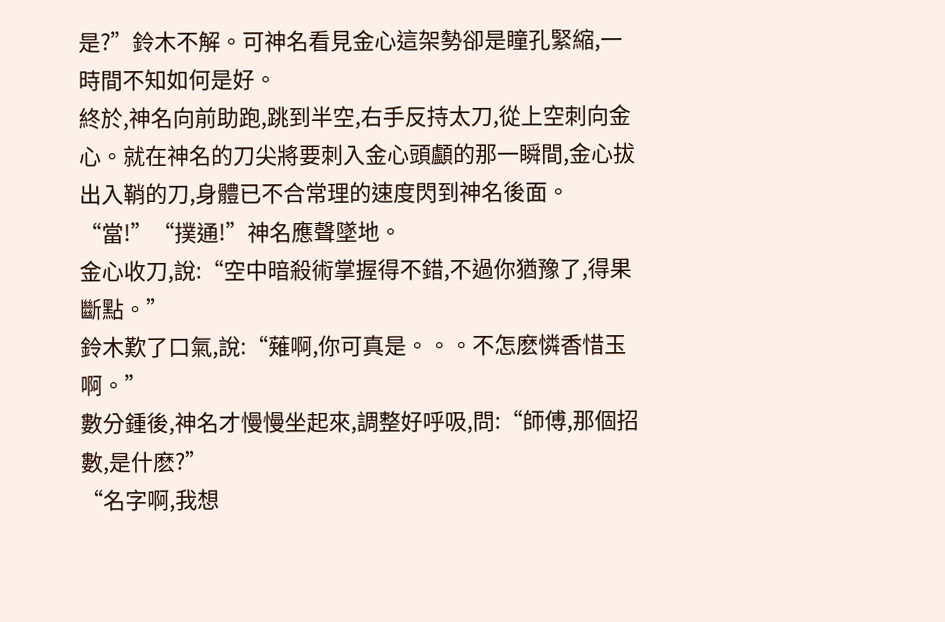是?”鈴木不解。可神名看見金心這架勢卻是瞳孔緊縮,一時間不知如何是好。
終於,神名向前助跑,跳到半空,右手反持太刀,從上空刺向金心。就在神名的刀尖將要刺入金心頭顱的那一瞬間,金心拔出入鞘的刀,身體已不合常理的速度閃到神名後面。“當!”“撲通!”神名應聲墜地。
金心收刀,說:“空中暗殺術掌握得不錯,不過你猶豫了,得果斷點。”
鈴木歎了口氣,說:“薙啊,你可真是。。。不怎麽憐香惜玉啊。”
數分鍾後,神名才慢慢坐起來,調整好呼吸,問:“師傅,那個招數,是什麽?”
“名字啊,我想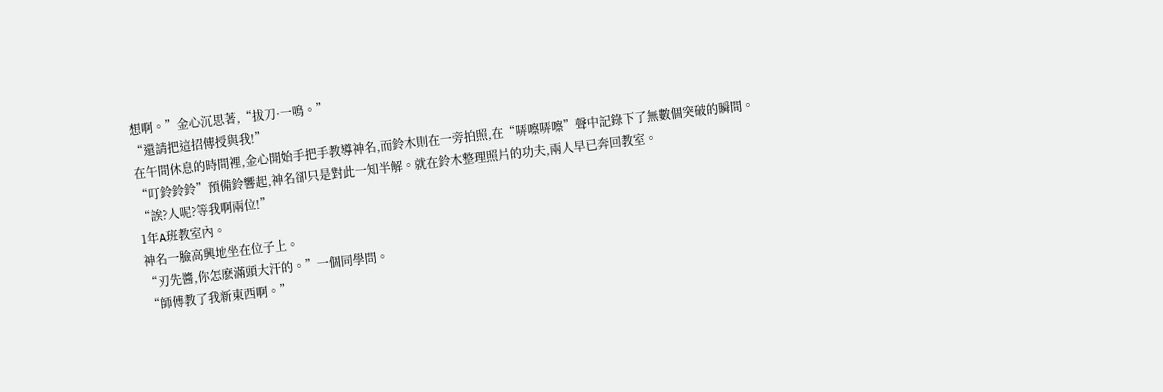想啊。”金心沉思著,“拔刀·一鳴。”
“還請把這招傳授與我!”
在午間休息的時間裡,金心開始手把手教導神名,而鈴木則在一旁拍照,在“哢嚓哢嚓”聲中記錄下了無數個突破的瞬間。
“叮鈴鈴鈴”預備鈴響起,神名卻只是對此一知半解。就在鈴木整理照片的功夫,兩人早已奔回教室。
“誒?人呢?等我啊兩位!”
1年A班教室內。
神名一臉高興地坐在位子上。
“刃先醬,你怎麽滿頭大汗的。”一個同學問。
“師傅教了我新東西啊。”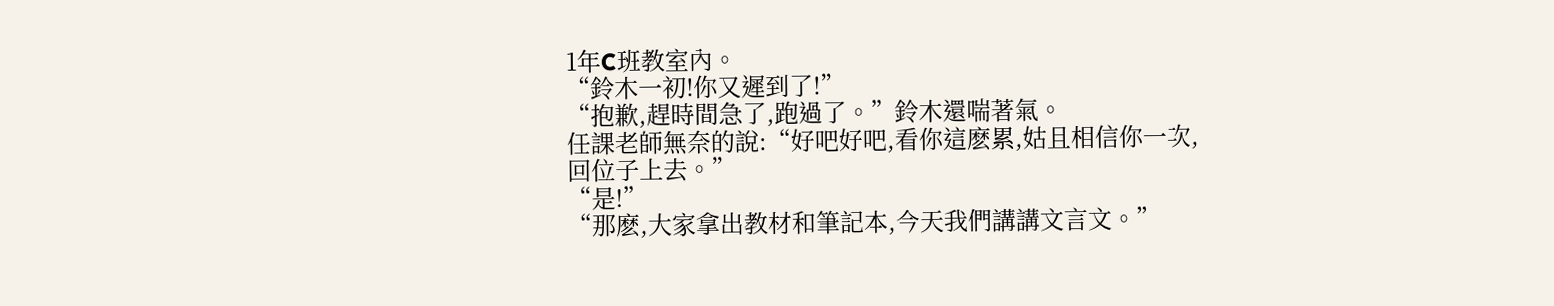1年C班教室內。
“鈴木一初!你又遲到了!”
“抱歉,趕時間急了,跑過了。”鈴木還喘著氣。
任課老師無奈的說:“好吧好吧,看你這麽累,姑且相信你一次,回位子上去。”
“是!”
“那麽,大家拿出教材和筆記本,今天我們講講文言文。”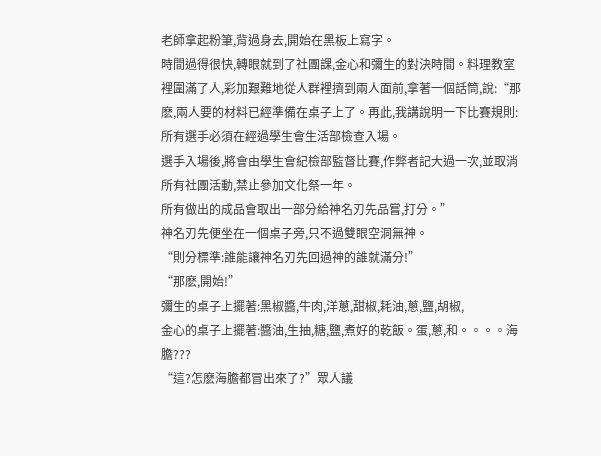老師拿起粉筆,背過身去,開始在黑板上寫字。
時間過得很快,轉眼就到了社團課,金心和彌生的對決時間。料理教室裡圍滿了人,彩加艱難地從人群裡擠到兩人面前,拿著一個話筒,說:“那麽,兩人要的材料已經準備在桌子上了。再此,我講說明一下比賽規則:
所有選手必須在經過學生會生活部檢查入場。
選手入場後,將會由學生會紀檢部監督比賽,作弊者記大過一次,並取消所有社團活動,禁止參加文化祭一年。
所有做出的成品會取出一部分給神名刃先品嘗,打分。”
神名刃先便坐在一個桌子旁,只不過雙眼空洞無神。
“則分標準:誰能讓神名刃先回過神的誰就滿分!”
“那麽,開始!”
彌生的桌子上擺著:黑椒醬,牛肉,洋蔥,甜椒,耗油,蔥,鹽,胡椒,
金心的桌子上擺著:醬油,生抽,糖,鹽,煮好的乾飯。蛋,蔥,和。。。。海膽???
“這?怎麽海膽都冒出來了?”眾人議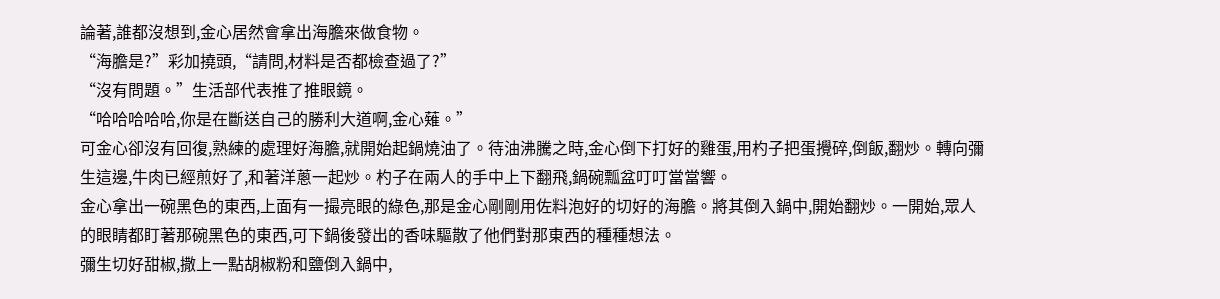論著,誰都沒想到,金心居然會拿出海膽來做食物。
“海膽是?”彩加撓頭,“請問,材料是否都檢查過了?”
“沒有問題。”生活部代表推了推眼鏡。
“哈哈哈哈哈,你是在斷送自己的勝利大道啊,金心薙。”
可金心卻沒有回復,熟練的處理好海膽,就開始起鍋燒油了。待油沸騰之時,金心倒下打好的雞蛋,用杓子把蛋攪碎,倒飯,翻炒。轉向彌生這邊,牛肉已經煎好了,和著洋蔥一起炒。杓子在兩人的手中上下翻飛,鍋碗瓢盆叮叮當當響。
金心拿出一碗黑色的東西,上面有一撮亮眼的綠色,那是金心剛剛用佐料泡好的切好的海膽。將其倒入鍋中,開始翻炒。一開始,眾人的眼睛都盯著那碗黑色的東西,可下鍋後發出的香味驅散了他們對那東西的種種想法。
彌生切好甜椒,撒上一點胡椒粉和鹽倒入鍋中,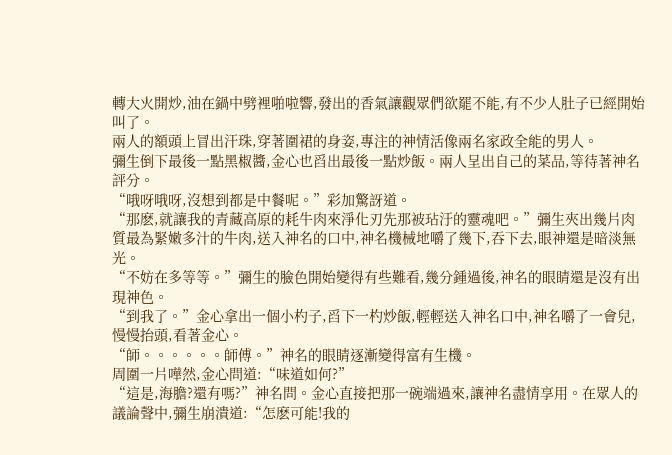轉大火開炒,油在鍋中劈裡啪啦響,發出的香氣讓觀眾們欲罷不能,有不少人肚子已經開始叫了。
兩人的額頭上冒出汗珠,穿著圍裙的身姿,專注的神情活像兩名家政全能的男人。
彌生倒下最後一點黑椒醬,金心也舀出最後一點炒飯。兩人呈出自己的菜品,等待著神名評分。
“哦呀哦呀,沒想到都是中餐呢。”彩加驚訝道。
“那麽,就讓我的青藏高原的耗牛肉來淨化刃先那被玷汙的靈魂吧。”彌生夾出幾片肉質最為緊嫩多汁的牛肉,送入神名的口中,神名機械地嚼了幾下,吞下去,眼神還是暗淡無光。
“不妨在多等等。”彌生的臉色開始變得有些難看,幾分鍾過後,神名的眼睛還是沒有出現神色。
“到我了。”金心拿出一個小杓子,舀下一杓炒飯,輕輕送入神名口中,神名嚼了一會兒,慢慢抬頭,看著金心。
“師。。。。。。師傅。”神名的眼睛逐漸變得富有生機。
周圍一片嘩然,金心問道:“味道如何?”
“這是,海膽?還有嗎?”神名問。金心直接把那一碗端過來,讓神名盡情享用。在眾人的議論聲中,彌生崩潰道:“怎麽可能!我的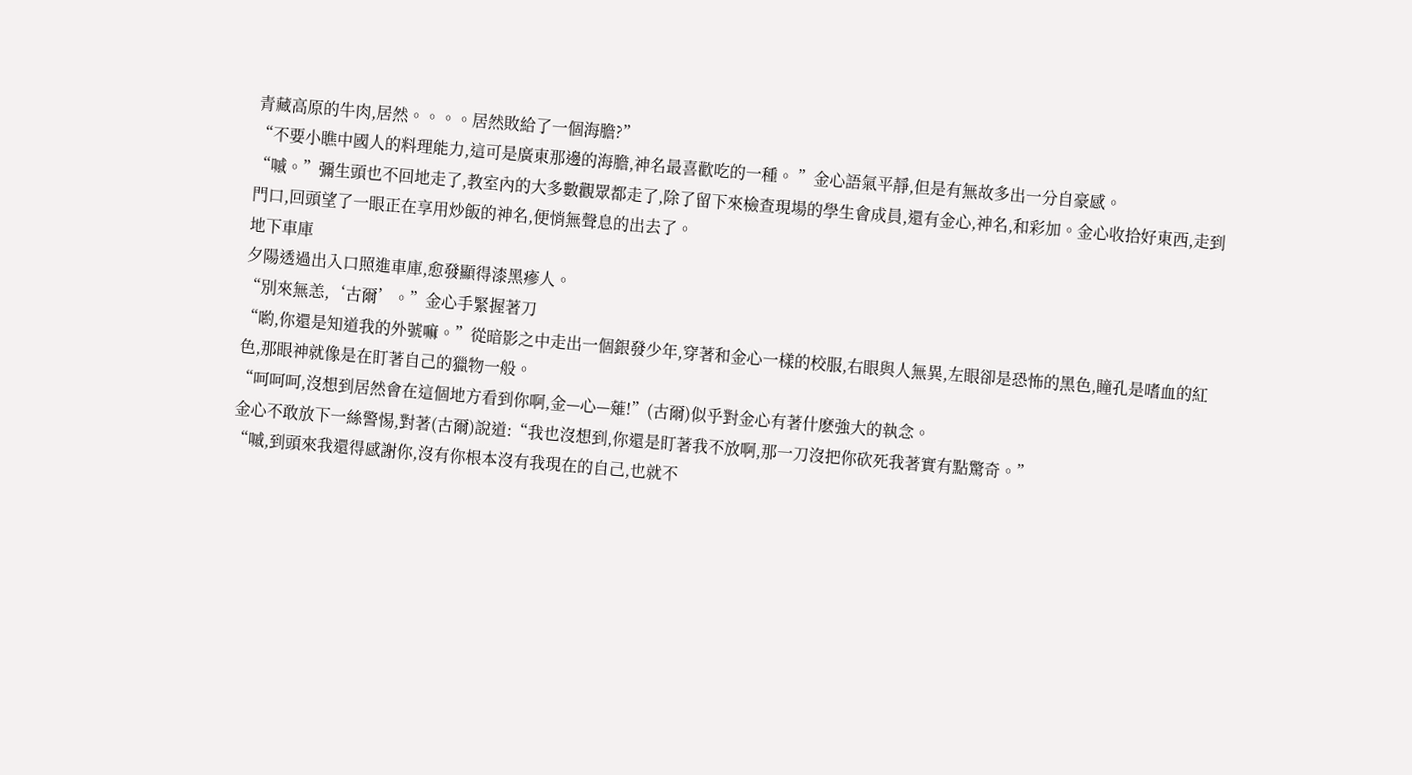青藏高原的牛肉,居然。。。。居然敗給了一個海膽?”
“不要小瞧中國人的料理能力,這可是廣東那邊的海膽,神名最喜歡吃的一種。 ”金心語氣平靜,但是有無故多出一分自豪感。
“嘁。”彌生頭也不回地走了,教室內的大多數觀眾都走了,除了留下來檢查現場的學生會成員,還有金心,神名,和彩加。金心收拾好東西,走到門口,回頭望了一眼正在享用炒飯的神名,便悄無聲息的出去了。
地下車庫
夕陽透過出入口照進車庫,愈發顯得漆黑瘮人。
“別來無恙,‘古爾’。”金心手緊握著刀
“喲,你還是知道我的外號嘛。”從暗影之中走出一個銀發少年,穿著和金心一樣的校服,右眼與人無異,左眼卻是恐怖的黑色,瞳孔是嗜血的紅色,那眼神就像是在盯著自己的獵物一般。
“呵呵呵,沒想到居然會在這個地方看到你啊,金—心—薙!”(古爾)似乎對金心有著什麽強大的執念。
金心不敢放下一絲警惕,對著(古爾)說道:“我也沒想到,你還是盯著我不放啊,那一刀沒把你砍死我著實有點驚奇。”
“嘁,到頭來我還得感謝你,沒有你根本沒有我現在的自己,也就不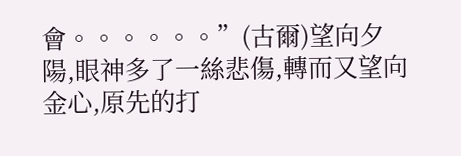會。。。。。。”(古爾)望向夕陽,眼神多了一絲悲傷,轉而又望向金心,原先的打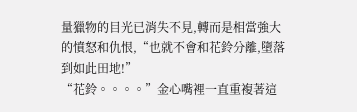量獵物的目光已消失不見,轉而是相當強大的憤怒和仇恨,“也就不會和花鈴分離,墮落到如此田地!”
“花鈴。。。。”金心嘴裡一直重複著這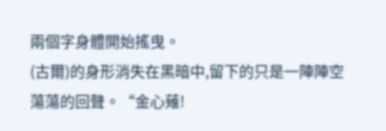兩個字身體開始搖曳。
(古爾)的身形消失在黑暗中,留下的只是一陣陣空蕩蕩的回聲。“金心薙!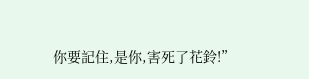你要記住,是你,害死了花鈴!”